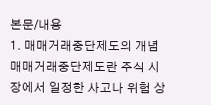본문/내용
1. 매매거래중단제도의 개념
매매거래중단제도란 주식 시장에서 일정한 사고나 위험 상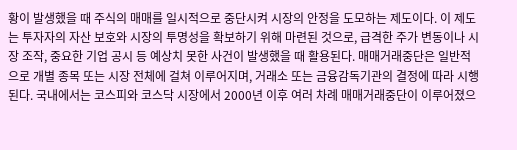황이 발생했을 때 주식의 매매를 일시적으로 중단시켜 시장의 안정을 도모하는 제도이다. 이 제도는 투자자의 자산 보호와 시장의 투명성을 확보하기 위해 마련된 것으로, 급격한 주가 변동이나 시장 조작, 중요한 기업 공시 등 예상치 못한 사건이 발생했을 때 활용된다. 매매거래중단은 일반적으로 개별 종목 또는 시장 전체에 걸쳐 이루어지며, 거래소 또는 금융감독기관의 결정에 따라 시행된다. 국내에서는 코스피와 코스닥 시장에서 2000년 이후 여러 차례 매매거래중단이 이루어졌으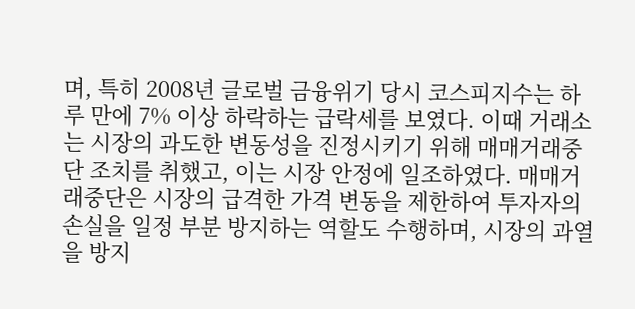며, 특히 2008년 글로벌 금융위기 당시 코스피지수는 하루 만에 7% 이상 하락하는 급락세를 보였다. 이때 거래소는 시장의 과도한 변동성을 진정시키기 위해 매매거래중단 조치를 취했고, 이는 시장 안정에 일조하였다. 매매거래중단은 시장의 급격한 가격 변동을 제한하여 투자자의 손실을 일정 부분 방지하는 역할도 수행하며, 시장의 과열을 방지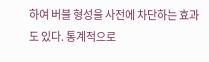하여 버블 형성을 사전에 차단하는 효과도 있다. 통계적으로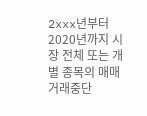2xxx년부터 2020년까지 시장 전체 또는 개별 종목의 매매거래중단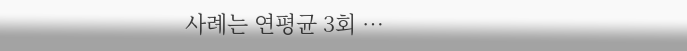사례는 연평균 3회 …